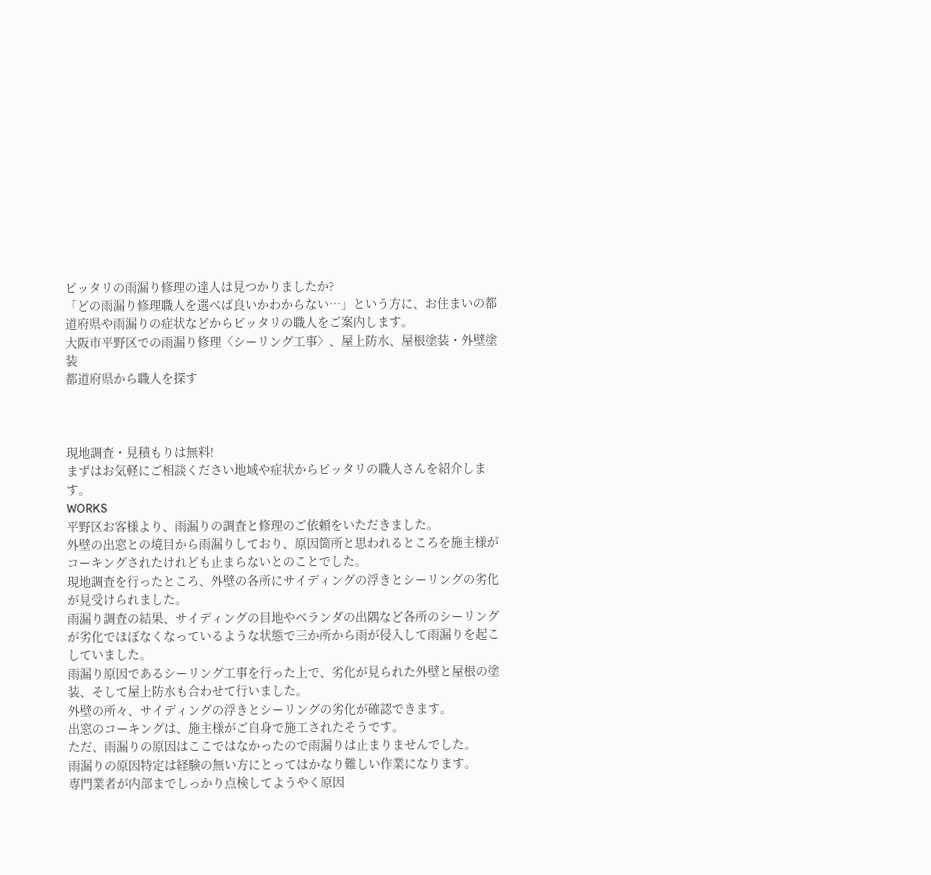ピッタリの雨漏り修理の達人は見つかりましたか?
「どの雨漏り修理職人を選べば良いかわからない…」という方に、お住まいの都道府県や雨漏りの症状などからピッタリの職人をご案内します。
大阪市平野区での雨漏り修理〈シーリング工事〉、屋上防水、屋根塗装・外壁塗装
都道府県から職人を探す



現地調査・見積もりは無料!
まずはお気軽にご相談ください地域や症状からピッタリの職人さんを紹介します。
WORKS
平野区お客様より、雨漏りの調査と修理のご依頼をいただきました。
外壁の出窓との境目から雨漏りしており、原因箇所と思われるところを施主様がコーキングされたけれども止まらないとのことでした。
現地調査を行ったところ、外壁の各所にサイディングの浮きとシーリングの劣化が見受けられました。
雨漏り調査の結果、サイディングの目地やベランダの出隅など各所のシーリングが劣化でほぼなくなっているような状態で三か所から雨が侵入して雨漏りを起こしていました。
雨漏り原因であるシーリング工事を行った上で、劣化が見られた外壁と屋根の塗装、そして屋上防水も合わせて行いました。
外壁の所々、サイディングの浮きとシーリングの劣化が確認できます。
出窓のコーキングは、施主様がご自身で施工されたそうです。
ただ、雨漏りの原因はここではなかったので雨漏りは止まりませんでした。
雨漏りの原因特定は経験の無い方にとってはかなり難しい作業になります。
専門業者が内部までしっかり点検してようやく原因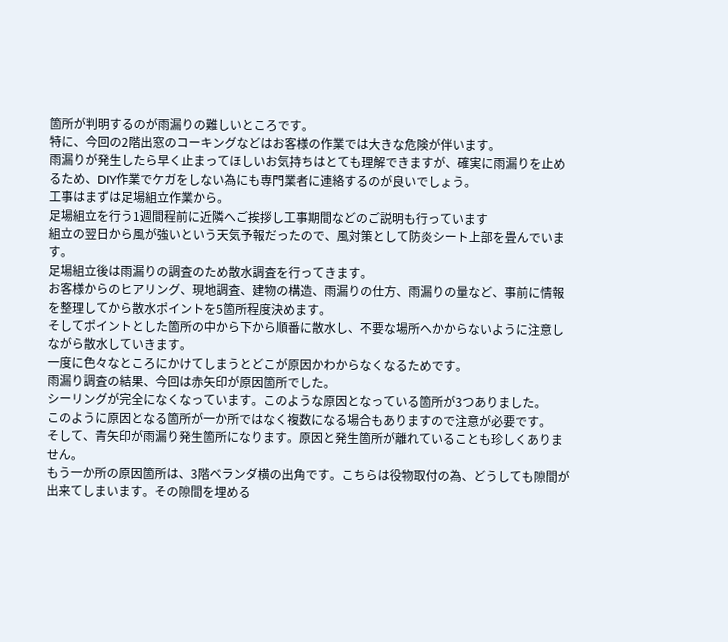箇所が判明するのが雨漏りの難しいところです。
特に、今回の2階出窓のコーキングなどはお客様の作業では大きな危険が伴います。
雨漏りが発生したら早く止まってほしいお気持ちはとても理解できますが、確実に雨漏りを止めるため、DIY作業でケガをしない為にも専門業者に連絡するのが良いでしょう。
工事はまずは足場組立作業から。
足場組立を行う1週間程前に近隣へご挨拶し工事期間などのご説明も行っています
組立の翌日から風が強いという天気予報だったので、風対策として防炎シート上部を畳んでいます。
足場組立後は雨漏りの調査のため散水調査を行ってきます。
お客様からのヒアリング、現地調査、建物の構造、雨漏りの仕方、雨漏りの量など、事前に情報を整理してから散水ポイントを5箇所程度決めます。
そしてポイントとした箇所の中から下から順番に散水し、不要な場所へかからないように注意しながら散水していきます。
一度に色々なところにかけてしまうとどこが原因かわからなくなるためです。
雨漏り調査の結果、今回は赤矢印が原因箇所でした。
シーリングが完全になくなっています。このような原因となっている箇所が3つありました。
このように原因となる箇所が一か所ではなく複数になる場合もありますので注意が必要です。
そして、青矢印が雨漏り発生箇所になります。原因と発生箇所が離れていることも珍しくありません。
もう一か所の原因箇所は、3階ベランダ横の出角です。こちらは役物取付の為、どうしても隙間が出来てしまいます。その隙間を埋める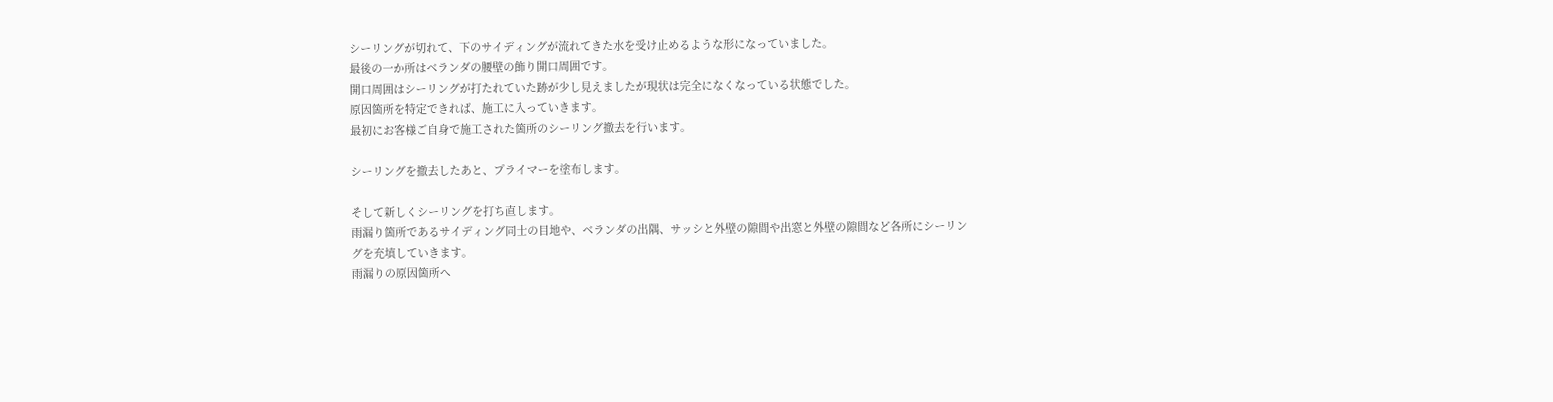シーリングが切れて、下のサイディングが流れてきた水を受け止めるような形になっていました。
最後の一か所はベランダの腰壁の飾り開口周囲です。
開口周囲はシーリングが打たれていた跡が少し見えましたが現状は完全になくなっている状態でした。
原因箇所を特定できれば、施工に入っていきます。
最初にお客様ご自身で施工された箇所のシーリング撤去を行います。

シーリングを撤去したあと、プライマーを塗布します。

そして新しくシーリングを打ち直します。
雨漏り箇所であるサイディング同士の目地や、ベランダの出隅、サッシと外壁の隙間や出窓と外壁の隙間など各所にシーリングを充填していきます。
雨漏りの原因箇所へ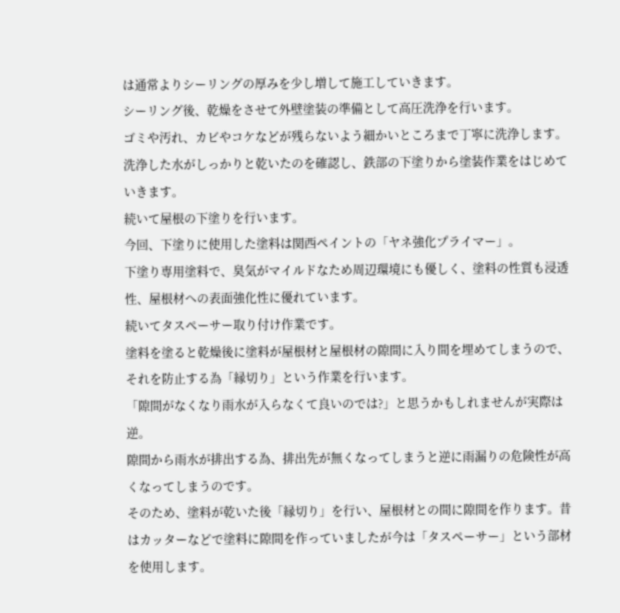は通常よりシーリングの厚みを少し増して施工していきます。
シーリング後、乾燥をさせて外壁塗装の準備として高圧洗浄を行います。
ゴミや汚れ、カビやコケなどが残らないよう細かいところまで丁寧に洗浄します。
洗浄した水がしっかりと乾いたのを確認し、鉄部の下塗りから塗装作業をはじめていきます。
続いて屋根の下塗りを行います。
今回、下塗りに使用した塗料は関西ペイントの「ヤネ強化プライマー」。
下塗り専用塗料で、臭気がマイルドなため周辺環境にも優しく、塗料の性質も浸透性、屋根材への表面強化性に優れています。
続いてタスペーサー取り付け作業です。
塗料を塗ると乾燥後に塗料が屋根材と屋根材の隙間に入り間を埋めてしまうので、それを防止する為「縁切り」という作業を行います。
「隙間がなくなり雨水が入らなくて良いのでは?」と思うかもしれませんが実際は逆。
隙間から雨水が排出する為、排出先が無くなってしまうと逆に雨漏りの危険性が高くなってしまうのです。
そのため、塗料が乾いた後「縁切り」を行い、屋根材との間に隙間を作ります。昔はカッターなどで塗料に隙間を作っていましたが今は「タスペーサー」という部材を使用します。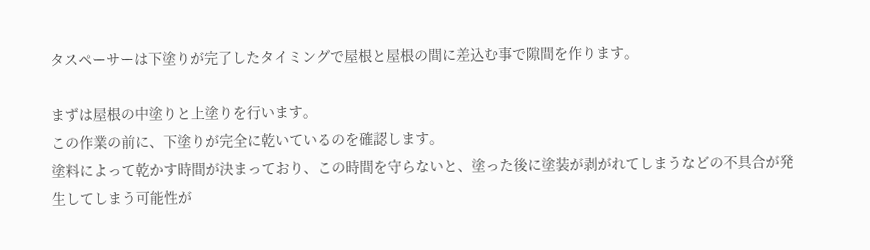タスペーサーは下塗りが完了したタイミングで屋根と屋根の間に差込む事で隙間を作ります。

まずは屋根の中塗りと上塗りを行います。
この作業の前に、下塗りが完全に乾いているのを確認します。
塗料によって乾かす時間が決まっており、この時間を守らないと、塗った後に塗装が剥がれてしまうなどの不具合が発生してしまう可能性が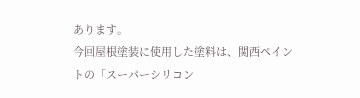あります。
今回屋根塗装に使用した塗料は、関西ペイントの「スーパーシリコン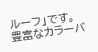ルーフ」です。
豊富なカラーバ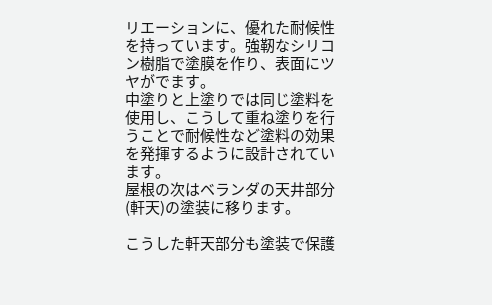リエーションに、優れた耐候性を持っています。強靭なシリコン樹脂で塗膜を作り、表面にツヤがでます。
中塗りと上塗りでは同じ塗料を使用し、こうして重ね塗りを行うことで耐候性など塗料の効果を発揮するように設計されています。
屋根の次はベランダの天井部分(軒天)の塗装に移ります。

こうした軒天部分も塗装で保護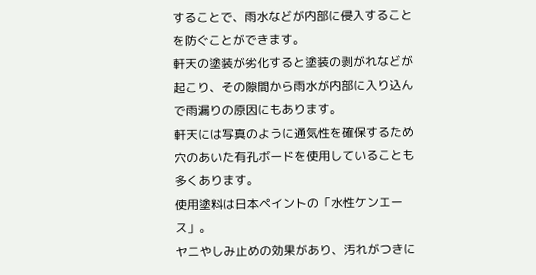することで、雨水などが内部に侵入することを防ぐことができます。
軒天の塗装が劣化すると塗装の剥がれなどが起こり、その隙間から雨水が内部に入り込んで雨漏りの原因にもあります。
軒天には写真のように通気性を確保するため穴のあいた有孔ボードを使用していることも多くあります。
使用塗料は日本ペイントの「水性ケンエース」。
ヤニやしみ止めの効果があり、汚れがつきに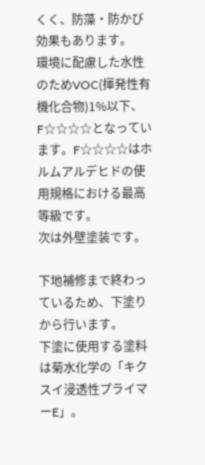くく、防藻・防かび効果もあります。
環境に配慮した水性のためVOC(揮発性有機化合物)1%以下、F☆☆☆☆となっています。F☆☆☆☆はホルムアルデヒドの使用規格における最高等級です。
次は外壁塗装です。

下地補修まで終わっているため、下塗りから行います。
下塗に使用する塗料は菊水化学の「キクスイ浸透性プライマーE」。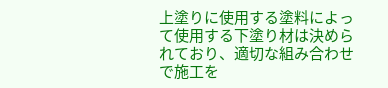上塗りに使用する塗料によって使用する下塗り材は決められており、適切な組み合わせで施工を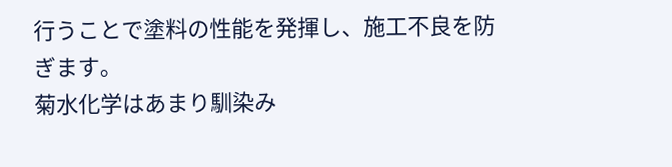行うことで塗料の性能を発揮し、施工不良を防ぎます。
菊水化学はあまり馴染み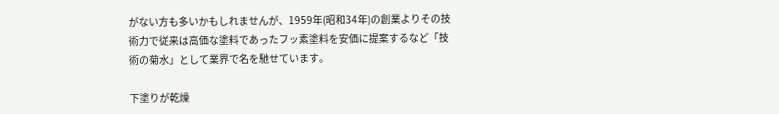がない方も多いかもしれませんが、1959年(昭和34年)の創業よりその技術力で従来は高価な塗料であったフッ素塗料を安価に提案するなど「技術の菊水」として業界で名を馳せています。

下塗りが乾燥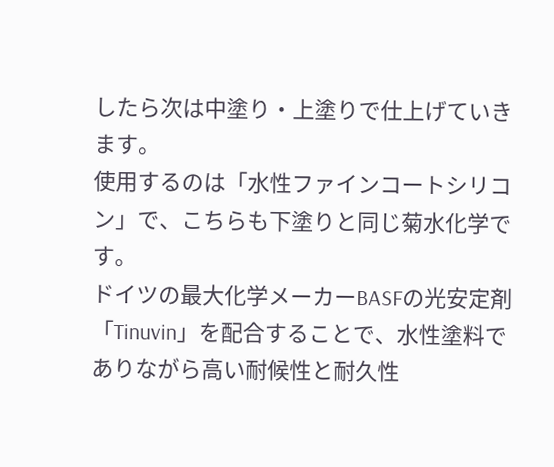したら次は中塗り・上塗りで仕上げていきます。
使用するのは「水性ファインコートシリコン」で、こちらも下塗りと同じ菊水化学です。
ドイツの最大化学メーカーBASFの光安定剤「Tinuvin」を配合することで、水性塗料でありながら高い耐候性と耐久性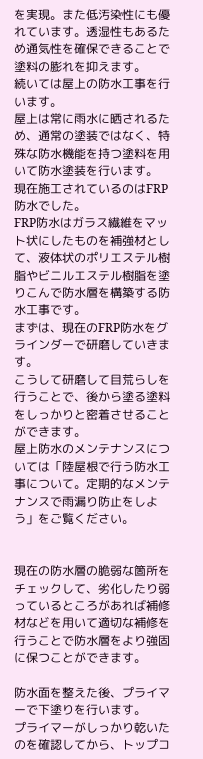を実現。また低汚染性にも優れています。透湿性もあるため通気性を確保できることで塗料の膨れを抑えます。
続いては屋上の防水工事を行います。
屋上は常に雨水に晒されるため、通常の塗装ではなく、特殊な防水機能を持つ塗料を用いて防水塗装を行います。
現在施工されているのはFRP防水でした。
FRP防水はガラス繊維をマット状にしたものを補強材として、液体状のポリエステル樹脂やビニルエステル樹脂を塗りこんで防水層を構築する防水工事です。
まずは、現在のFRP防水をグラインダーで研磨していきます。
こうして研磨して目荒らしを行うことで、後から塗る塗料をしっかりと密着させることができます。
屋上防水のメンテナンスについては「陸屋根で行う防水工事について。定期的なメンテナンスで雨漏り防止をしよう」をご覧ください。


現在の防水層の脆弱な箇所をチェックして、劣化したり弱っているところがあれば補修材などを用いて適切な補修を行うことで防水層をより強固に保つことができます。

防水面を整えた後、プライマーで下塗りを行います。
プライマーがしっかり乾いたのを確認してから、トップコ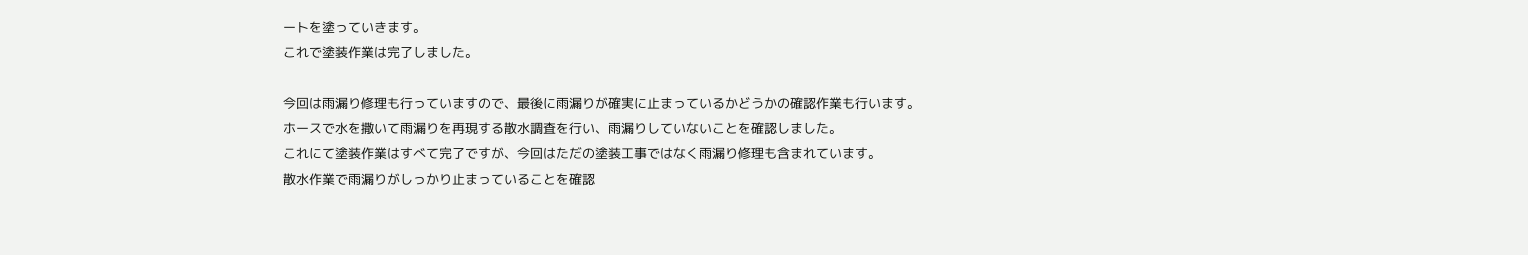ートを塗っていきます。
これで塗装作業は完了しました。

今回は雨漏り修理も行っていますので、最後に雨漏りが確実に止まっているかどうかの確認作業も行います。
ホースで水を撒いて雨漏りを再現する散水調査を行い、雨漏りしていないことを確認しました。
これにて塗装作業はすべて完了ですが、今回はただの塗装工事ではなく雨漏り修理も含まれています。
散水作業で雨漏りがしっかり止まっていることを確認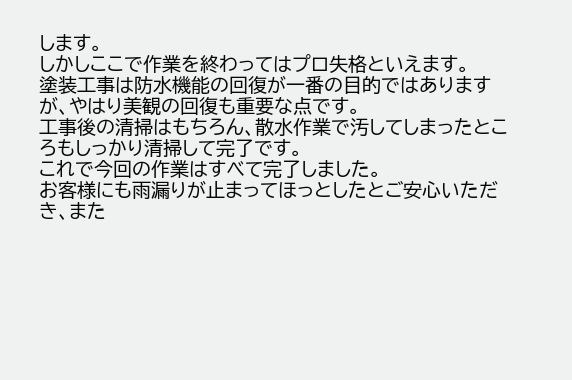します。
しかしここで作業を終わってはプロ失格といえます。
塗装工事は防水機能の回復が一番の目的ではありますが、やはり美観の回復も重要な点です。
工事後の清掃はもちろん、散水作業で汚してしまったところもしっかり清掃して完了です。
これで今回の作業はすべて完了しました。
お客様にも雨漏りが止まってほっとしたとご安心いただき、また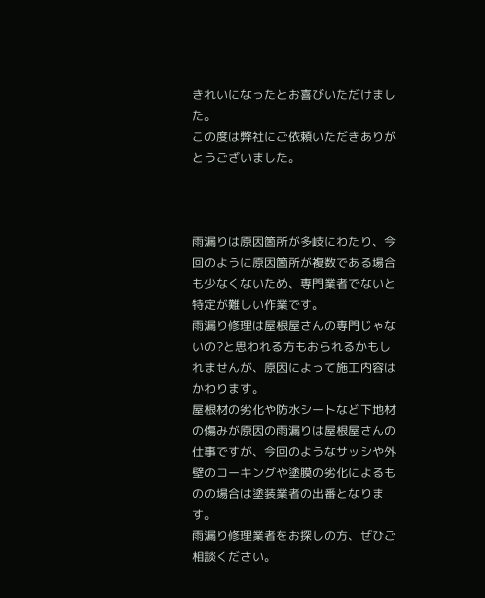きれいになったとお喜びいただけました。
この度は弊社にご依頼いただきありがとうございました。



雨漏りは原因箇所が多岐にわたり、今回のように原因箇所が複数である場合も少なくないため、専門業者でないと特定が難しい作業です。
雨漏り修理は屋根屋さんの専門じゃないの?と思われる方もおられるかもしれませんが、原因によって施工内容はかわります。
屋根材の劣化や防水シートなど下地材の傷みが原因の雨漏りは屋根屋さんの仕事ですが、今回のようなサッシや外壁のコーキングや塗膜の劣化によるものの場合は塗装業者の出番となります。
雨漏り修理業者をお探しの方、ぜひご相談ください。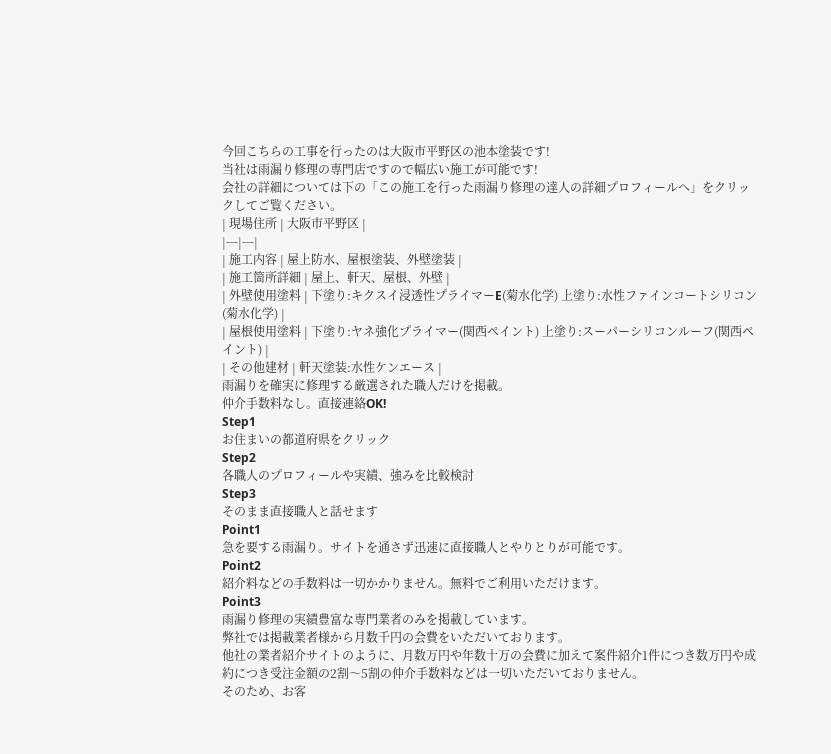今回こちらの工事を行ったのは大阪市平野区の池本塗装です!
当社は雨漏り修理の専門店ですので幅広い施工が可能です!
会社の詳細については下の「この施工を行った雨漏り修理の達人の詳細プロフィールへ」をクリックしてご覧ください。
| 現場住所 | 大阪市平野区 |
|---|---|
| 施工内容 | 屋上防水、屋根塗装、外壁塗装 |
| 施工箇所詳細 | 屋上、軒天、屋根、外壁 |
| 外壁使用塗料 | 下塗り:キクスイ浸透性プライマーE(菊水化学) 上塗り:水性ファインコートシリコン(菊水化学) |
| 屋根使用塗料 | 下塗り:ヤネ強化プライマー(関西ペイント) 上塗り:スーパーシリコンルーフ(関西ペイント) |
| その他建材 | 軒天塗装:水性ケンエース |
雨漏りを確実に修理する厳選された職人だけを掲載。
仲介手数料なし。直接連絡OK!
Step1
お住まいの都道府県をクリック
Step2
各職人のプロフィールや実績、強みを比較検討
Step3
そのまま直接職人と話せます
Point1
急を要する雨漏り。サイトを通さず迅速に直接職人とやりとりが可能です。
Point2
紹介料などの手数料は一切かかりません。無料でご利用いただけます。
Point3
雨漏り修理の実績豊富な専門業者のみを掲載しています。
弊社では掲載業者様から月数千円の会費をいただいております。
他社の業者紹介サイトのように、月数万円や年数十万の会費に加えて案件紹介1件につき数万円や成約につき受注金額の2割〜5割の仲介手数料などは一切いただいておりません。
そのため、お客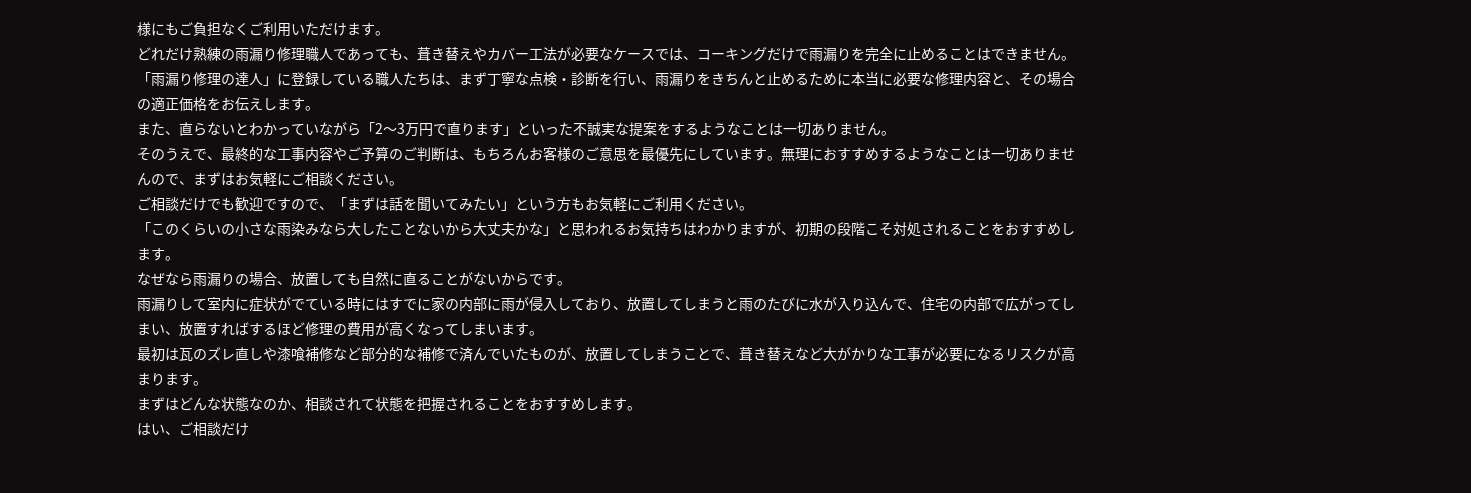様にもご負担なくご利用いただけます。
どれだけ熟練の雨漏り修理職人であっても、葺き替えやカバー工法が必要なケースでは、コーキングだけで雨漏りを完全に止めることはできません。
「雨漏り修理の達人」に登録している職人たちは、まず丁寧な点検・診断を行い、雨漏りをきちんと止めるために本当に必要な修理内容と、その場合の適正価格をお伝えします。
また、直らないとわかっていながら「2〜3万円で直ります」といった不誠実な提案をするようなことは一切ありません。
そのうえで、最終的な工事内容やご予算のご判断は、もちろんお客様のご意思を最優先にしています。無理におすすめするようなことは一切ありませんので、まずはお気軽にご相談ください。
ご相談だけでも歓迎ですので、「まずは話を聞いてみたい」という方もお気軽にご利用ください。
「このくらいの小さな雨染みなら大したことないから大丈夫かな」と思われるお気持ちはわかりますが、初期の段階こそ対処されることをおすすめします。
なぜなら雨漏りの場合、放置しても自然に直ることがないからです。
雨漏りして室内に症状がでている時にはすでに家の内部に雨が侵入しており、放置してしまうと雨のたびに水が入り込んで、住宅の内部で広がってしまい、放置すればするほど修理の費用が高くなってしまいます。
最初は瓦のズレ直しや漆喰補修など部分的な補修で済んでいたものが、放置してしまうことで、葺き替えなど大がかりな工事が必要になるリスクが高まります。
まずはどんな状態なのか、相談されて状態を把握されることをおすすめします。
はい、ご相談だけ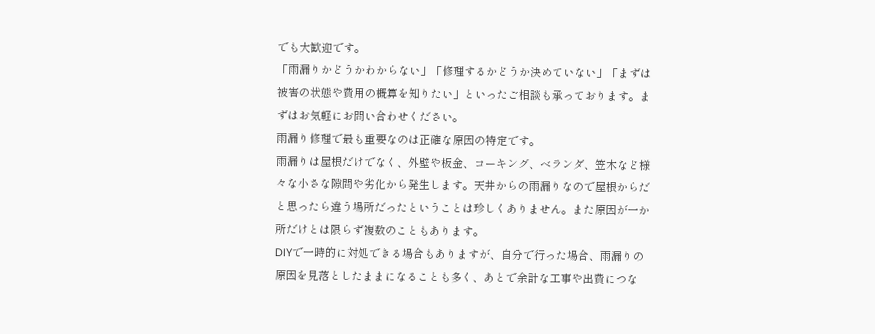でも大歓迎です。
「雨漏りかどうかわからない」「修理するかどうか決めていない」「まずは被害の状態や費用の概算を知りたい」といったご相談も承っております。まずはお気軽にお問い合わせください。
雨漏り修理で最も重要なのは正確な原因の特定です。
雨漏りは屋根だけでなく、外壁や板金、コーキング、ベランダ、笠木など様々な小さな隙間や劣化から発生します。天井からの雨漏りなので屋根からだと思ったら違う場所だったということは珍しくありません。また原因が一か所だけとは限らず複数のこともあります。
DIYで一時的に対処できる場合もありますが、自分で行った場合、雨漏りの原因を見落としたままになることも多く、あとで余計な工事や出費につな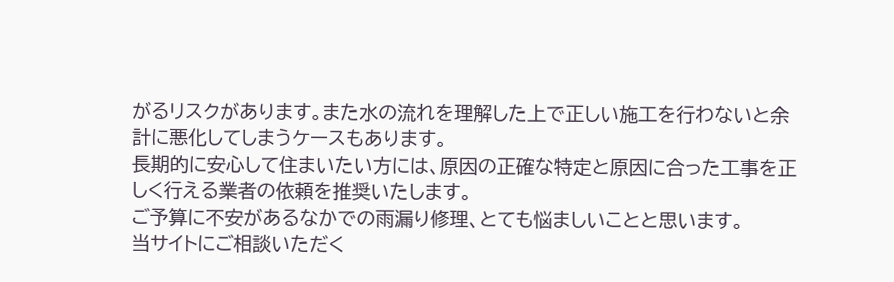がるリスクがあります。また水の流れを理解した上で正しい施工を行わないと余計に悪化してしまうケースもあります。
長期的に安心して住まいたい方には、原因の正確な特定と原因に合った工事を正しく行える業者の依頼を推奨いたします。
ご予算に不安があるなかでの雨漏り修理、とても悩ましいことと思います。
当サイトにご相談いただく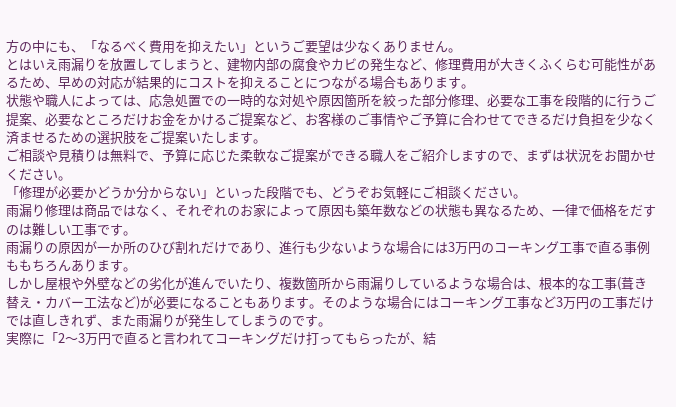方の中にも、「なるべく費用を抑えたい」というご要望は少なくありません。
とはいえ雨漏りを放置してしまうと、建物内部の腐食やカビの発生など、修理費用が大きくふくらむ可能性があるため、早めの対応が結果的にコストを抑えることにつながる場合もあります。
状態や職人によっては、応急処置での一時的な対処や原因箇所を絞った部分修理、必要な工事を段階的に行うご提案、必要なところだけお金をかけるご提案など、お客様のご事情やご予算に合わせてできるだけ負担を少なく済ませるための選択肢をご提案いたします。
ご相談や見積りは無料で、予算に応じた柔軟なご提案ができる職人をご紹介しますので、まずは状況をお聞かせください。
「修理が必要かどうか分からない」といった段階でも、どうぞお気軽にご相談ください。
雨漏り修理は商品ではなく、それぞれのお家によって原因も築年数などの状態も異なるため、一律で価格をだすのは難しい工事です。
雨漏りの原因が一か所のひび割れだけであり、進行も少ないような場合には3万円のコーキング工事で直る事例ももちろんあります。
しかし屋根や外壁などの劣化が進んでいたり、複数箇所から雨漏りしているような場合は、根本的な工事(葺き替え・カバー工法など)が必要になることもあります。そのような場合にはコーキング工事など3万円の工事だけでは直しきれず、また雨漏りが発生してしまうのです。
実際に「2〜3万円で直ると言われてコーキングだけ打ってもらったが、結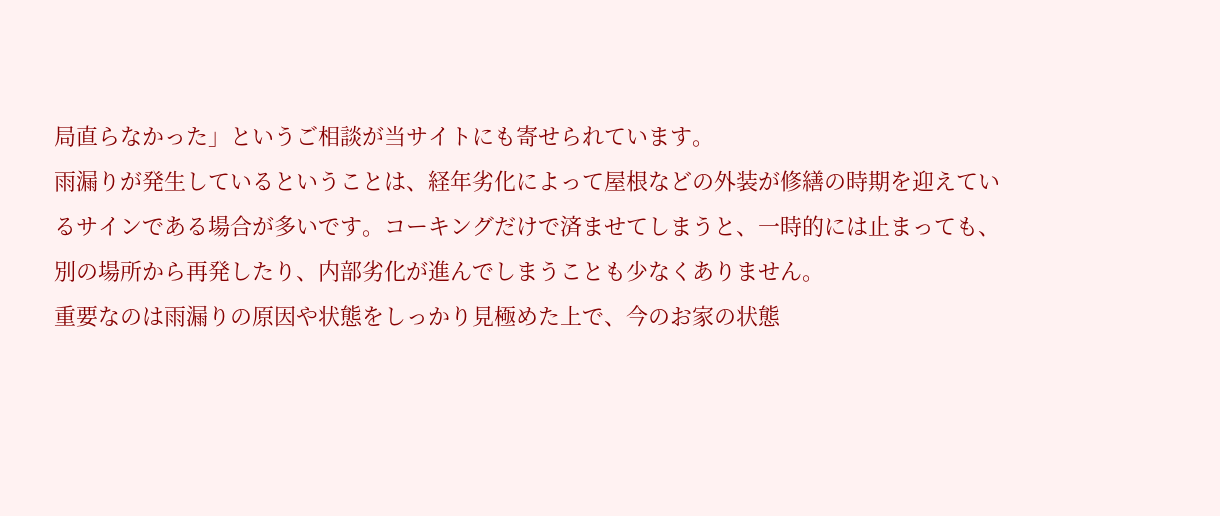局直らなかった」というご相談が当サイトにも寄せられています。
雨漏りが発生しているということは、経年劣化によって屋根などの外装が修繕の時期を迎えているサインである場合が多いです。コーキングだけで済ませてしまうと、一時的には止まっても、別の場所から再発したり、内部劣化が進んでしまうことも少なくありません。
重要なのは雨漏りの原因や状態をしっかり見極めた上で、今のお家の状態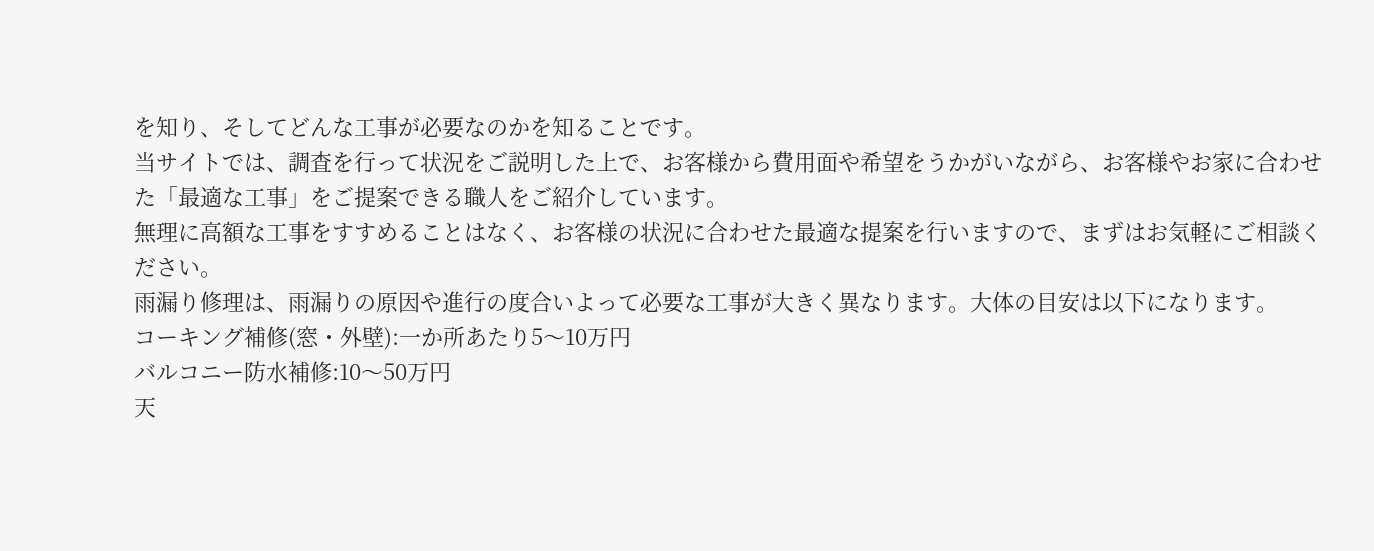を知り、そしてどんな工事が必要なのかを知ることです。
当サイトでは、調査を行って状況をご説明した上で、お客様から費用面や希望をうかがいながら、お客様やお家に合わせた「最適な工事」をご提案できる職人をご紹介しています。
無理に高額な工事をすすめることはなく、お客様の状況に合わせた最適な提案を行いますので、まずはお気軽にご相談ください。
雨漏り修理は、雨漏りの原因や進行の度合いよって必要な工事が大きく異なります。大体の目安は以下になります。
コーキング補修(窓・外壁):一か所あたり5〜10万円
バルコニー防水補修:10〜50万円
天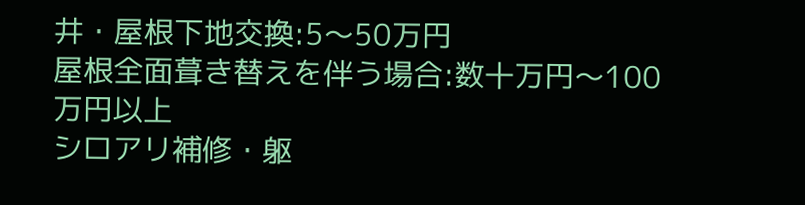井・屋根下地交換:5〜50万円
屋根全面葺き替えを伴う場合:数十万円〜100万円以上
シロアリ補修・躯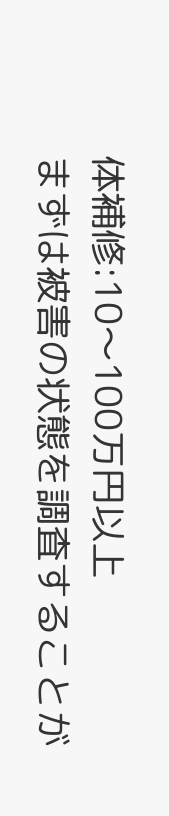体補修:10〜100万円以上
まずは被害の状態を調査することが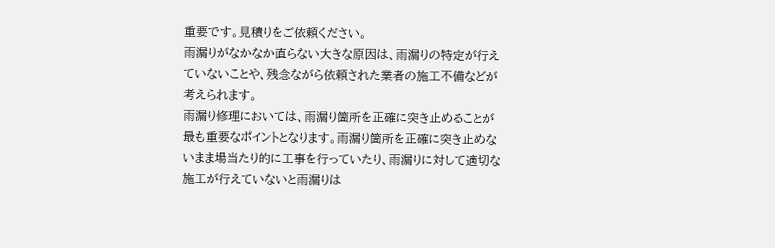重要です。見積りをご依頼ください。
雨漏りがなかなか直らない大きな原因は、雨漏りの特定が行えていないことや、残念ながら依頼された業者の施工不備などが考えられます。
雨漏り修理においては、雨漏り箇所を正確に突き止めることが最も重要なポイントとなります。雨漏り箇所を正確に突き止めないまま場当たり的に工事を行っていたり、雨漏りに対して適切な施工が行えていないと雨漏りは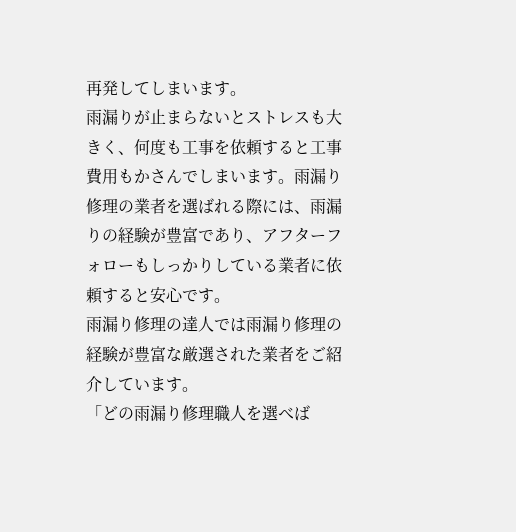再発してしまいます。
雨漏りが止まらないとストレスも大きく、何度も工事を依頼すると工事費用もかさんでしまいます。雨漏り修理の業者を選ばれる際には、雨漏りの経験が豊富であり、アフターフォローもしっかりしている業者に依頼すると安心です。
雨漏り修理の達人では雨漏り修理の経験が豊富な厳選された業者をご紹介しています。
「どの雨漏り修理職人を選べば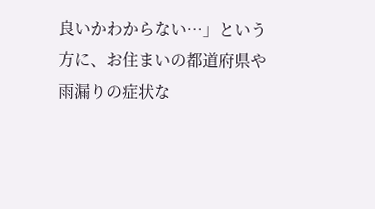良いかわからない…」という方に、お住まいの都道府県や雨漏りの症状な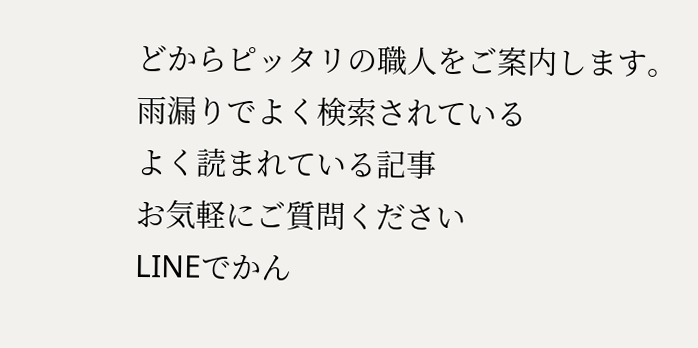どからピッタリの職人をご案内します。
雨漏りでよく検索されている
よく読まれている記事
お気軽にご質問ください
LINEでかん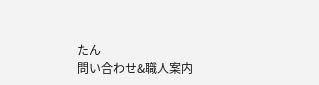たん
問い合わせ&職人案内